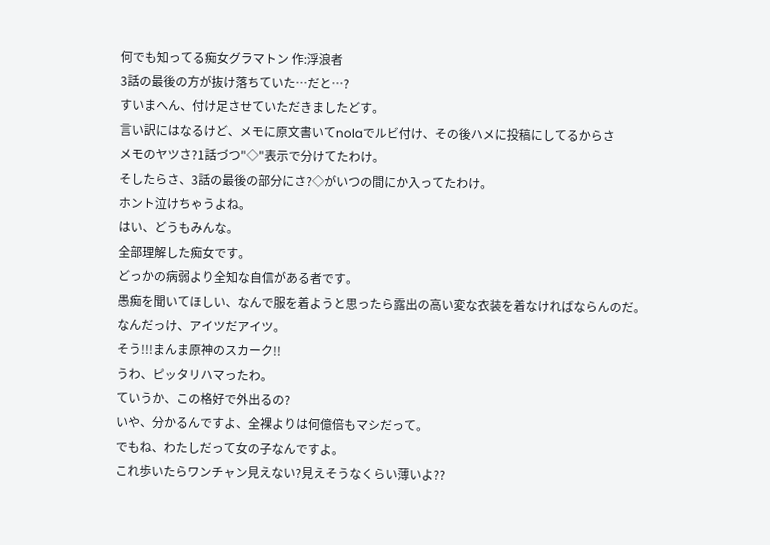何でも知ってる痴女グラマトン 作:浮浪者
3話の最後の方が抜け落ちていた…だと…?
すいまへん、付け足させていただきましたどす。
言い訳にはなるけど、メモに原文書いてnolaでルビ付け、その後ハメに投稿にしてるからさ
メモのヤツさ?1話づつ"◇"表示で分けてたわけ。
そしたらさ、3話の最後の部分にさ?◇がいつの間にか入ってたわけ。
ホント泣けちゃうよね。
はい、どうもみんな。
全部理解した痴女です。
どっかの病弱より全知な自信がある者です。
愚痴を聞いてほしい、なんで服を着ようと思ったら露出の高い変な衣装を着なければならんのだ。
なんだっけ、アイツだアイツ。
そう!!!まんま原神のスカーク!!
うわ、ピッタリハマったわ。
ていうか、この格好で外出るの?
いや、分かるんですよ、全裸よりは何億倍もマシだって。
でもね、わたしだって女の子なんですよ。
これ歩いたらワンチャン見えない?見えそうなくらい薄いよ??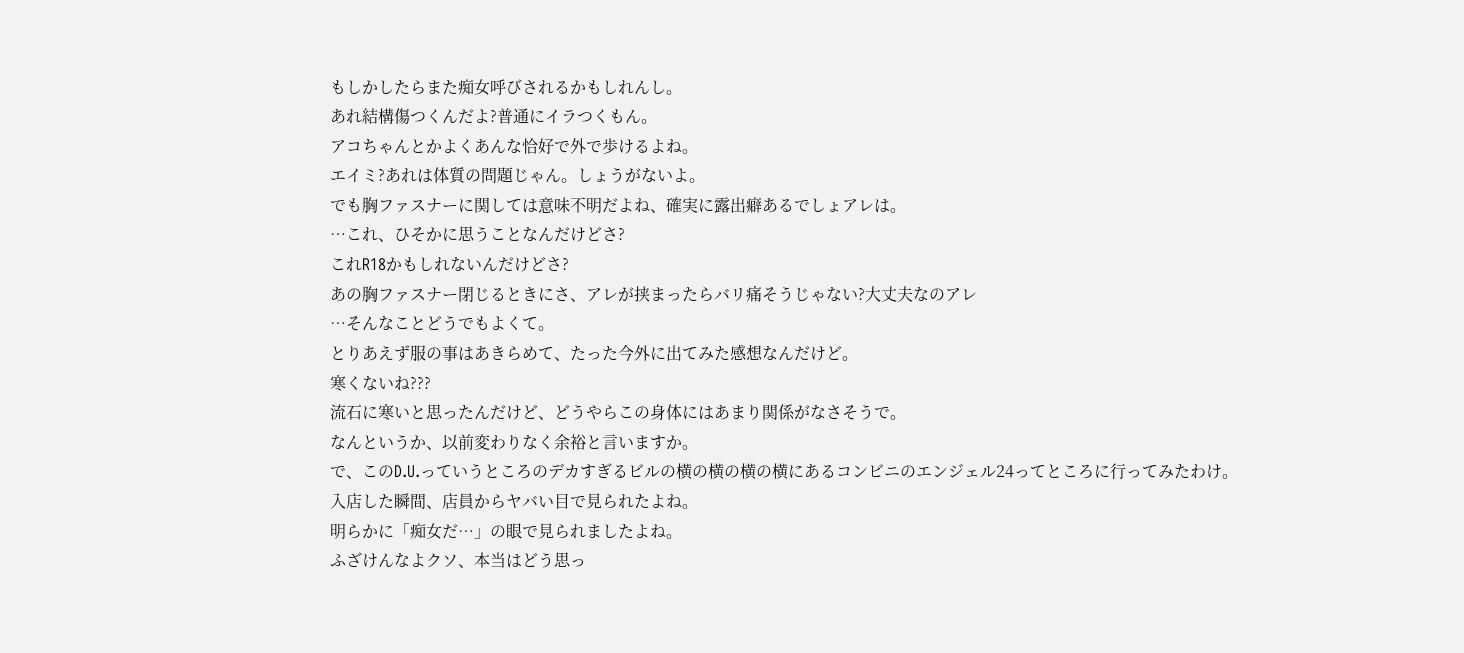もしかしたらまた痴女呼びされるかもしれんし。
あれ結構傷つくんだよ?普通にイラつくもん。
アコちゃんとかよくあんな恰好で外で歩けるよね。
エイミ?あれは体質の問題じゃん。しょうがないよ。
でも胸ファスナーに関しては意味不明だよね、確実に露出癖あるでしょアレは。
…これ、ひそかに思うことなんだけどさ?
これR18かもしれないんだけどさ?
あの胸ファスナー閉じるときにさ、アレが挟まったらバリ痛そうじゃない?大丈夫なのアレ
…そんなことどうでもよくて。
とりあえず服の事はあきらめて、たった今外に出てみた感想なんだけど。
寒くないね???
流石に寒いと思ったんだけど、どうやらこの身体にはあまり関係がなさそうで。
なんというか、以前変わりなく余裕と言いますか。
で、このD.U.っていうところのデカすぎるビルの横の横の横の横にあるコンビニのエンジェル24ってところに行ってみたわけ。
入店した瞬間、店員からヤバい目で見られたよね。
明らかに「痴女だ…」の眼で見られましたよね。
ふざけんなよクソ、本当はどう思っ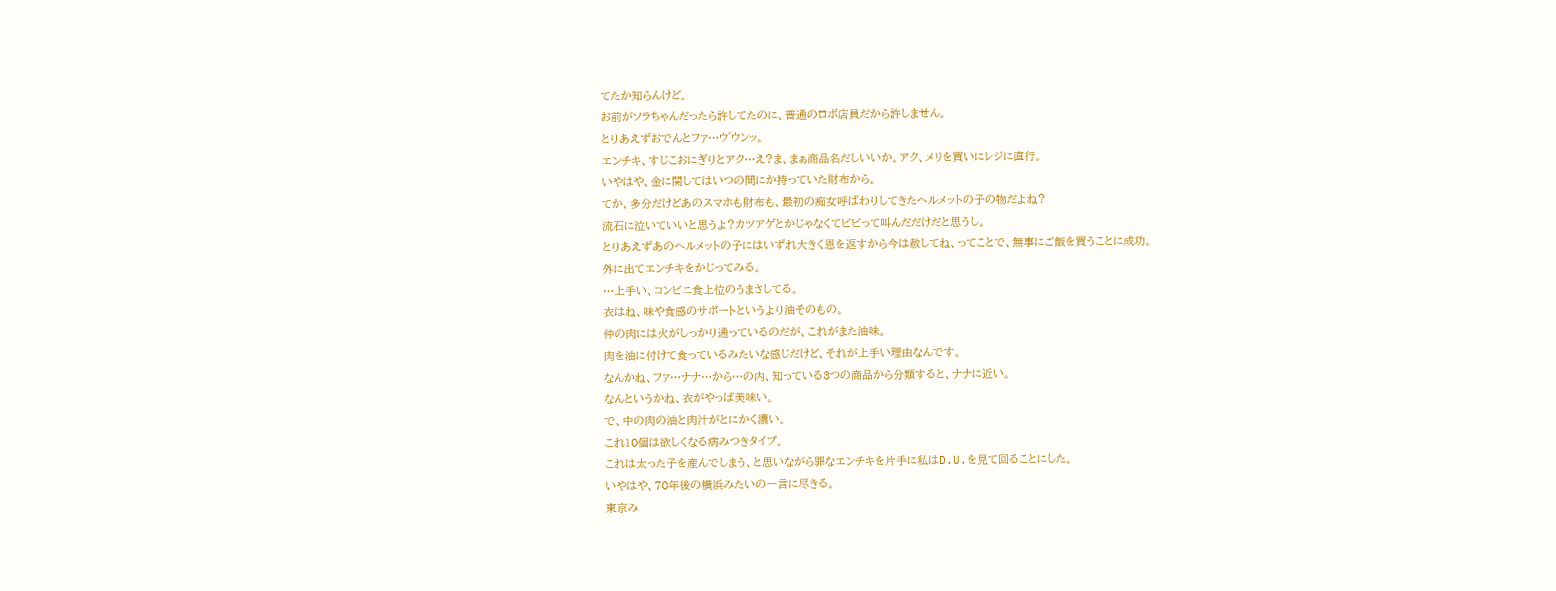てたか知らんけど。
お前がソラちゃんだったら許してたのに、普通のロボ店員だから許しません。
とりあえずおでんとファ…ウ゛ウンッ。
エンチキ、すじこおにぎりとアク…え?ま、まぁ商品名だしいいか。アク、メリを買いにレジに直行。
いやはや、金に関してはいつの間にか持っていた財布から。
てか、多分だけどあのスマホも財布も、最初の痴女呼ばわりしてきたヘルメットの子の物だよね?
流石に泣いていいと思うよ?カツアゲとかじゃなくてビビって叫んだだけだと思うし。
とりあえずあのヘルメットの子にはいずれ大きく恩を返すから今は赦してね、ってことで、無事にご飯を買うことに成功。
外に出てエンチキをかじってみる。
…上手い、コンビニ食上位のうまさしてる。
衣はね、味や食感のサポートというより油そのもの。
仲の肉には火がしっかり通っているのだが、これがまた油味。
肉を油に付けて食っているみたいな感じだけど、それが上手い理由なんです。
なんかね、ファ…ナナ…から…の内、知っている3つの商品から分類すると、ナナに近い。
なんというかね、衣がやっぱ美味い。
で、中の肉の油と肉汁がとにかく濃い。
これ10個は欲しくなる病みつきタイプ。
これは太った子を産んでしまう、と思いながら罪なエンチキを片手に私はD.U.を見て回ることにした。
いやはや、70年後の横浜みたいの一言に尽きる。
東京み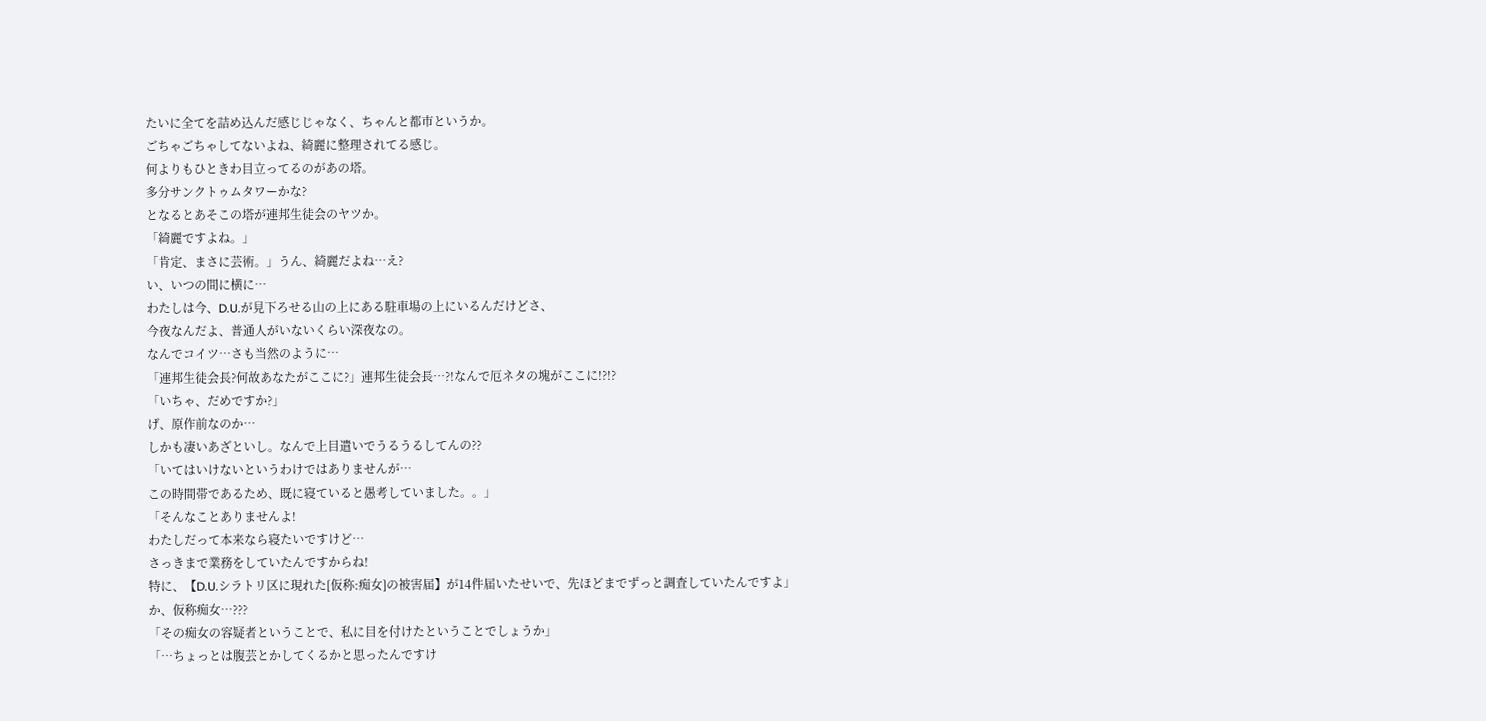たいに全てを詰め込んだ感じじゃなく、ちゃんと都市というか。
ごちゃごちゃしてないよね、綺麗に整理されてる感じ。
何よりもひときわ目立ってるのがあの塔。
多分サンクトゥムタワーかな?
となるとあそこの塔が連邦生徒会のヤツか。
「綺麗ですよね。」
「肯定、まさに芸術。」うん、綺麗だよね…え?
い、いつの間に横に…
わたしは今、D.U.が見下ろせる山の上にある駐車場の上にいるんだけどさ、
今夜なんだよ、普通人がいないくらい深夜なの。
なんでコイツ…さも当然のように…
「連邦生徒会長?何故あなたがここに?」連邦生徒会長…?!なんで厄ネタの塊がここに!?!?
「いちゃ、だめですか?」
げ、原作前なのか…
しかも凄いあざといし。なんで上目遣いでうるうるしてんの??
「いてはいけないというわけではありませんが…
この時間帯であるため、既に寝ていると愚考していました。。」
「そんなことありませんよ!
わたしだって本来なら寝たいですけど…
さっきまで業務をしていたんですからね!
特に、【D.U.シラトリ区に現れた[仮称:痴女]の被害届】が14件届いたせいで、先ほどまでずっと調査していたんですよ」
か、仮称痴女…???
「その痴女の容疑者ということで、私に目を付けたということでしょうか」
「…ちょっとは腹芸とかしてくるかと思ったんですけ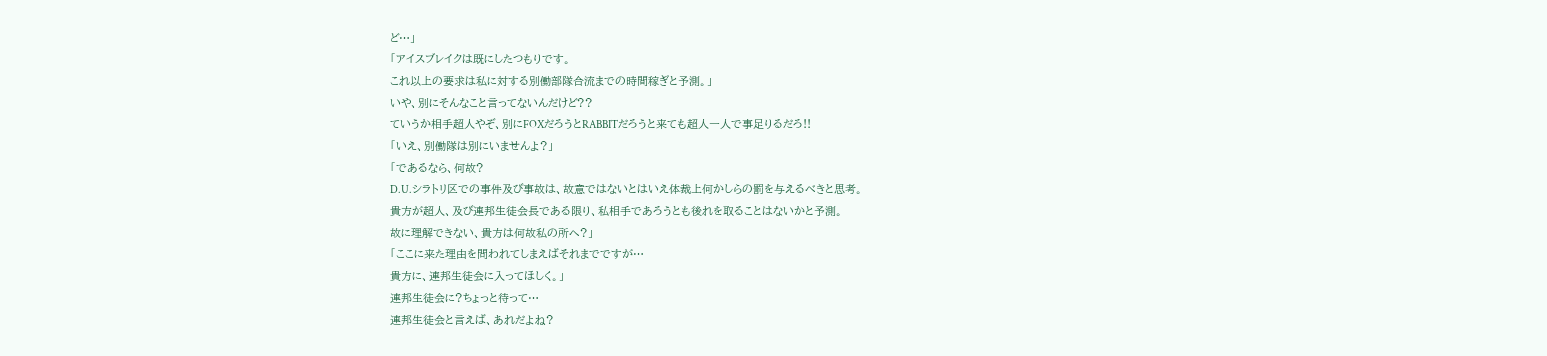ど…」
「アイスブレイクは既にしたつもりです。
これ以上の要求は私に対する別働部隊合流までの時間稼ぎと予測。」
いや、別にそんなこと言ってないんだけど??
ていうか相手超人やぞ、別にFOXだろうとRABBITだろうと来ても超人一人で事足りるだろ!!
「いえ、別働隊は別にいませんよ?」
「であるなら、何故?
D.U.シラトリ区での事件及び事故は、故意ではないとはいえ体裁上何かしらの罰を与えるべきと思考。
貴方が超人、及び連邦生徒会長である限り、私相手であろうとも後れを取ることはないかと予測。
故に理解できない、貴方は何故私の所へ?」
「ここに来た理由を問われてしまえばそれまでですが…
貴方に、連邦生徒会に入ってほしく。」
連邦生徒会に?ちょっと待って…
連邦生徒会と言えば、あれだよね?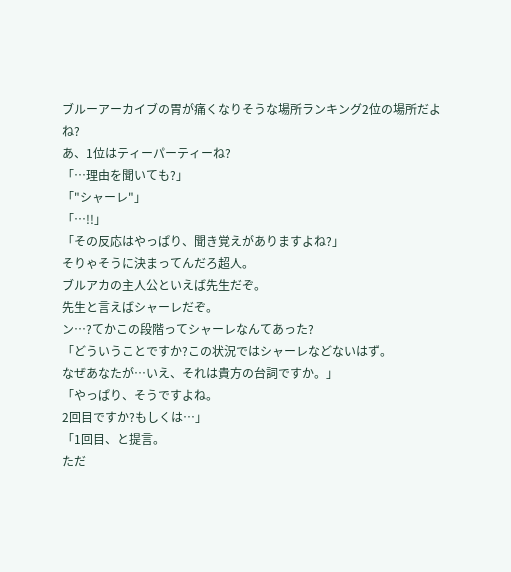ブルーアーカイブの胃が痛くなりそうな場所ランキング2位の場所だよね?
あ、1位はティーパーティーね?
「…理由を聞いても?」
「"シャーレ"」
「…!!」
「その反応はやっぱり、聞き覚えがありますよね?」
そりゃそうに決まってんだろ超人。
ブルアカの主人公といえば先生だぞ。
先生と言えばシャーレだぞ。
ン…?てかこの段階ってシャーレなんてあった?
「どういうことですか?この状況ではシャーレなどないはず。
なぜあなたが…いえ、それは貴方の台詞ですか。」
「やっぱり、そうですよね。
2回目ですか?もしくは…」
「1回目、と提言。
ただ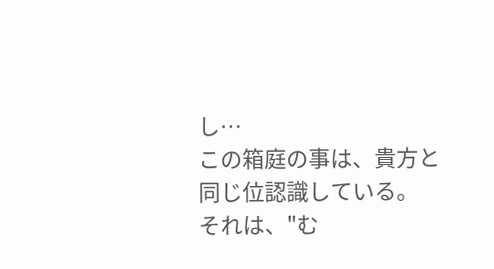し…
この箱庭の事は、貴方と同じ位認識している。
それは、"む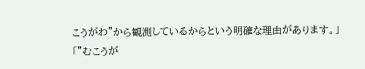こうがわ"から観測しているからという明確な理由があります。」
「"むこうが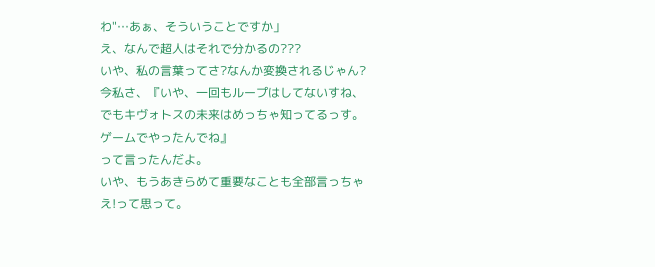わ"…あぁ、そういうことですか」
え、なんで超人はそれで分かるの???
いや、私の言葉ってさ?なんか変換されるじゃん?
今私さ、『いや、一回もループはしてないすね、でもキヴォトスの未来はめっちゃ知ってるっす。ゲームでやったんでね』
って言ったんだよ。
いや、もうあきらめて重要なことも全部言っちゃえ!って思って。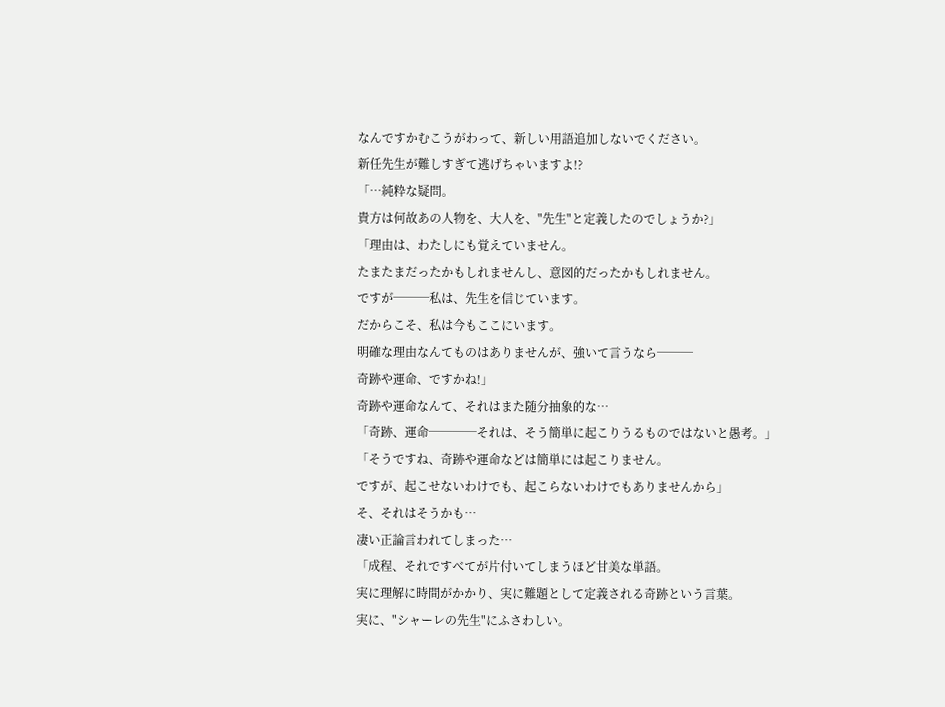なんですかむこうがわって、新しい用語追加しないでください。
新任先生が難しすぎて逃げちゃいますよ!?
「…純粋な疑問。
貴方は何故あの人物を、大人を、"先生"と定義したのでしょうか?」
「理由は、わたしにも覚えていません。
たまたまだったかもしれませんし、意図的だったかもしれません。
ですが───私は、先生を信じています。
だからこそ、私は今もここにいます。
明確な理由なんてものはありませんが、強いて言うなら───
奇跡や運命、ですかね!」
奇跡や運命なんて、それはまた随分抽象的な…
「奇跡、運命────それは、そう簡単に起こりうるものではないと愚考。」
「そうですね、奇跡や運命などは簡単には起こりません。
ですが、起こせないわけでも、起こらないわけでもありませんから」
そ、それはそうかも…
凄い正論言われてしまった…
「成程、それですべてが片付いてしまうほど甘美な単語。
実に理解に時間がかかり、実に難題として定義される奇跡という言葉。
実に、"シャーレの先生"にふさわしい。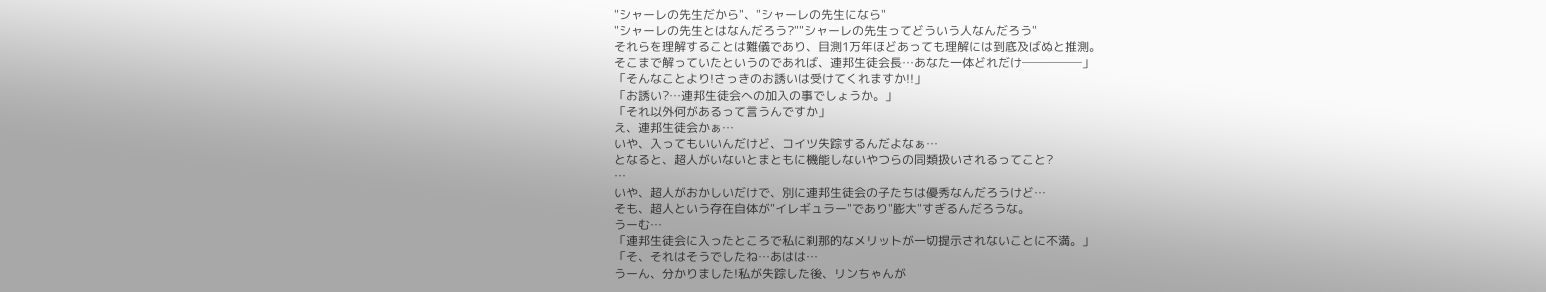"シャーレの先生だから"、"シャーレの先生になら"
"シャーレの先生とはなんだろう?""シャーレの先生ってどういう人なんだろう"
それらを理解することは難儀であり、目測1万年ほどあっても理解には到底及ばぬと推測。
そこまで解っていたというのであれば、連邦生徒会長…あなた一体どれだけ─────」
「そんなことより!さっきのお誘いは受けてくれますか!!」
「お誘い?…連邦生徒会への加入の事でしょうか。」
「それ以外何があるって言うんですか」
え、連邦生徒会かぁ…
いや、入ってもいいんだけど、コイツ失踪するんだよなぁ…
となると、超人がいないとまともに機能しないやつらの同類扱いされるってこと?
…
いや、超人がおかしいだけで、別に連邦生徒会の子たちは優秀なんだろうけど…
そも、超人という存在自体が"イレギュラー"であり"膨大"すぎるんだろうな。
うーむ…
「連邦生徒会に入ったところで私に刹那的なメリットが一切提示されないことに不満。」
「そ、それはそうでしたね…あはは…
うーん、分かりました!私が失踪した後、リンちゃんが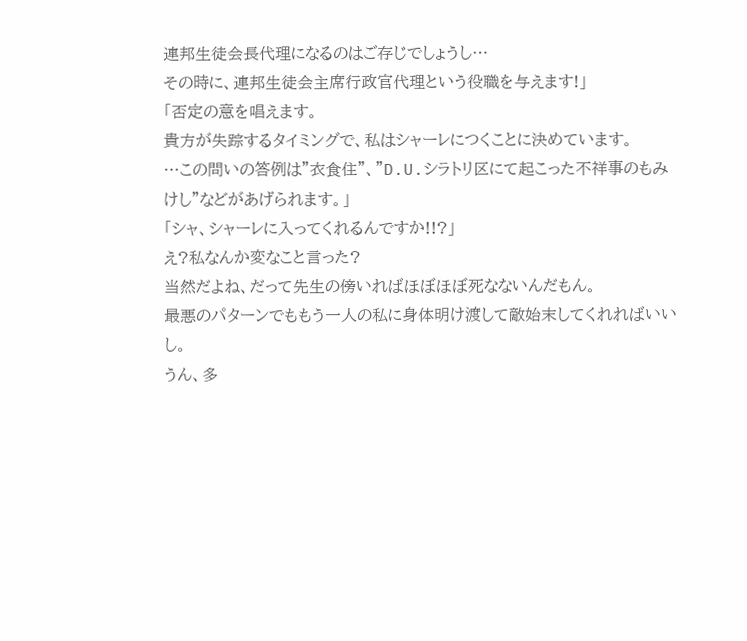連邦生徒会長代理になるのはご存じでしょうし…
その時に、連邦生徒会主席行政官代理という役職を与えます!」
「否定の意を唱えます。
貴方が失踪するタイミングで、私はシャーレにつくことに決めています。
…この問いの答例は"衣食住"、"D.U.シラトリ区にて起こった不祥事のもみけし"などがあげられます。」
「シャ、シャーレに入ってくれるんですか!!?」
え?私なんか変なこと言った?
当然だよね、だって先生の傍いればほぼほぼ死なないんだもん。
最悪のパターンでももう一人の私に身体明け渡して敵始末してくれればいいし。
うん、多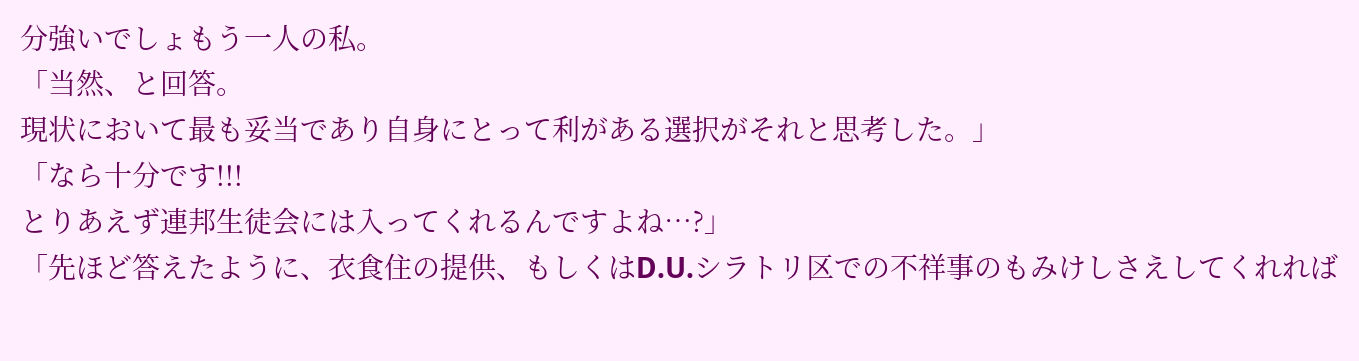分強いでしょもう一人の私。
「当然、と回答。
現状において最も妥当であり自身にとって利がある選択がそれと思考した。」
「なら十分です!!!
とりあえず連邦生徒会には入ってくれるんですよね…?」
「先ほど答えたように、衣食住の提供、もしくはD.U.シラトリ区での不祥事のもみけしさえしてくれれば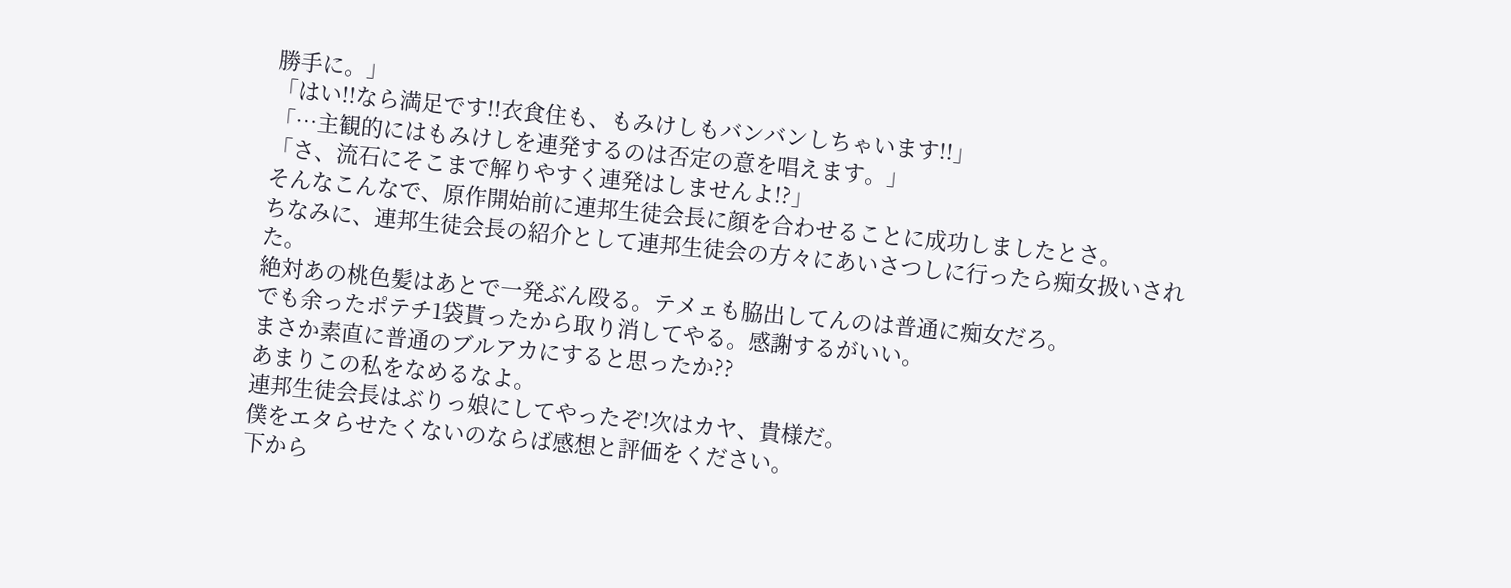勝手に。」
「はい!!なら満足です!!衣食住も、もみけしもバンバンしちゃいます!!」
「…主観的にはもみけしを連発するのは否定の意を唱えます。」
「さ、流石にそこまで解りやすく連発はしませんよ!?」
そんなこんなで、原作開始前に連邦生徒会長に顔を合わせることに成功しましたとさ。
ちなみに、連邦生徒会長の紹介として連邦生徒会の方々にあいさつしに行ったら痴女扱いされた。
絶対あの桃色髪はあとで一発ぶん殴る。テメェも脇出してんのは普通に痴女だろ。
でも余ったポテチ1袋貰ったから取り消してやる。感謝するがいい。
まさか素直に普通のブルアカにすると思ったか??
あまりこの私をなめるなよ。
連邦生徒会長はぶりっ娘にしてやったぞ!次はカヤ、貴様だ。
僕をエタらせたくないのならば感想と評価をください。
下から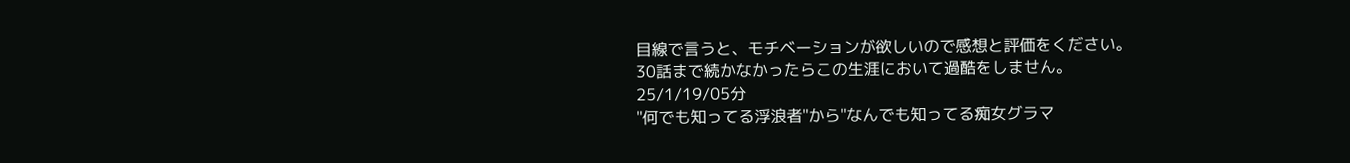目線で言うと、モチベーションが欲しいので感想と評価をください。
30話まで続かなかったらこの生涯において過酷をしません。
25/1/19/05分
"何でも知ってる浮浪者"から"なんでも知ってる痴女グラマ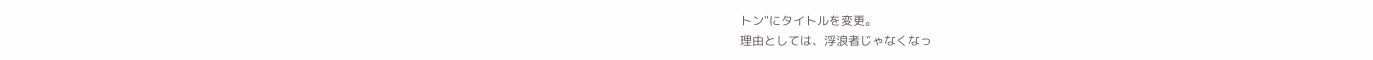トン"にタイトルを変更。
理由としては、浮浪者じゃなくなっ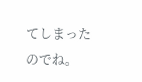てしまったのでね。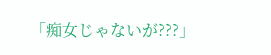「痴女じゃないが???」